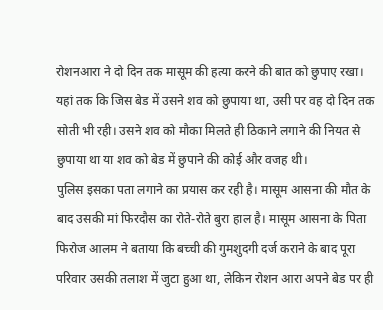रोशनआरा ने दो दिन तक मासूम की हत्या करने की बात को छुपाए रखा। यहां तक कि जिस बेड में उसने शव को छुपाया था, उसी पर वह दो दिन तक सोती भी रही। उसने शव को मौका मिलते ही ठिकाने लगाने की नियत से छुपाया था या शव को बेड में छुपाने की कोई और वजह थी।
पुलिस इसका पता लगाने का प्रयास कर रही है। मासूम आसना की मौत के बाद उसकी मां फिरदौस का रोते-रोते बुरा हाल है। मासूम आसना के पिता फिरोज आलम ने बताया कि बच्ची की गुमशुदगी दर्ज कराने के बाद पूरा परिवार उसकी तलाश में जुटा हुआ था, लेकिन रोशन आरा अपने बेड पर ही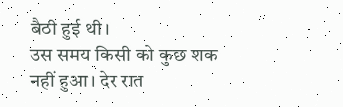बैठी हुई थी।
उस समय किसी को कुछ शक नहीं हुआ। देर रात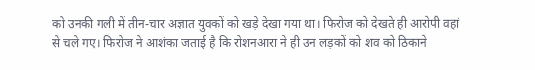को उनकी गली में तीन-चार अज्ञात युवकों को खड़े देखा गया था। फिरोज को देखते ही आरोपी वहां से चले गए। फिरोज ने आशंका जताई है कि रोशनआरा ने ही उन लड़कों को शव को ठिकाने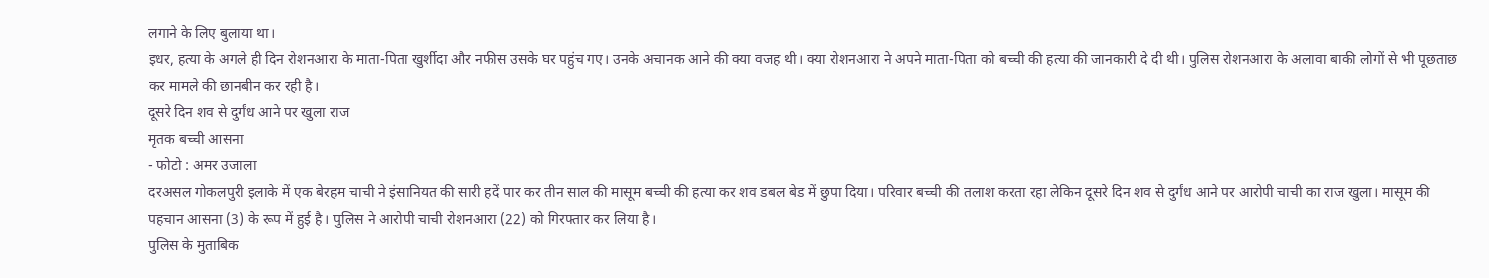लगाने के लिए बुलाया था।
इधर, हत्या के अगले ही दिन रोशनआरा के माता-पिता खुर्शीदा और नफीस उसके घर पहुंच गए। उनके अचानक आने की क्या वजह थी। क्या रोशनआरा ने अपने माता-पिता को बच्ची की हत्या की जानकारी दे दी थी। पुलिस रोशनआरा के अलावा बाकी लोगों से भी पूछताछ कर मामले की छानबीन कर रही है।
दूसरे दिन शव से दुर्गंध आने पर खुला राज
मृतक बच्ची आसना
- फोटो : अमर उजाला
दरअसल गोकलपुरी इलाके में एक बेरहम चाची ने इंसानियत की सारी हदें पार कर तीन साल की मासूम बच्ची की हत्या कर शव डबल बेड में छुपा दिया। परिवार बच्ची की तलाश करता रहा लेकिन दूसरे दिन शव से दुर्गंध आने पर आरोपी चाची का राज खुला। मासूम की पहचान आसना (3) के रूप में हुई है। पुलिस ने आरोपी चाची रोशनआरा (22) को गिरफ्तार कर लिया है।
पुलिस के मुताबिक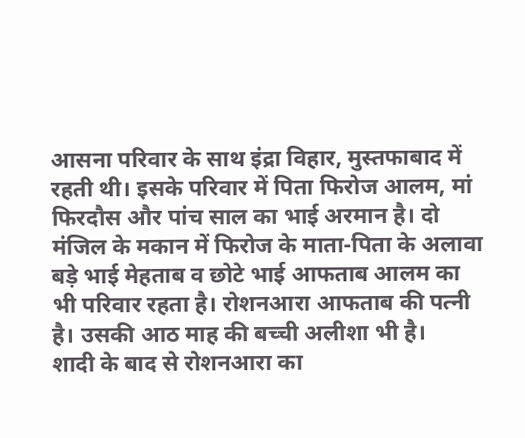आसना परिवार के साथ इंद्रा विहार, मुस्तफाबाद में रहती थी। इसके परिवार में पिता फिरोज आलम, मां फिरदौस और पांच साल का भाई अरमान है। दो मंजिल के मकान में फिरोज के माता-पिता के अलावा बड़े भाई मेहताब व छोटे भाई आफताब आलम का भी परिवार रहता है। रोशनआरा आफताब की पत्नी है। उसकी आठ माह की बच्ची अलीशा भी है।
शादी के बाद से रोशनआरा का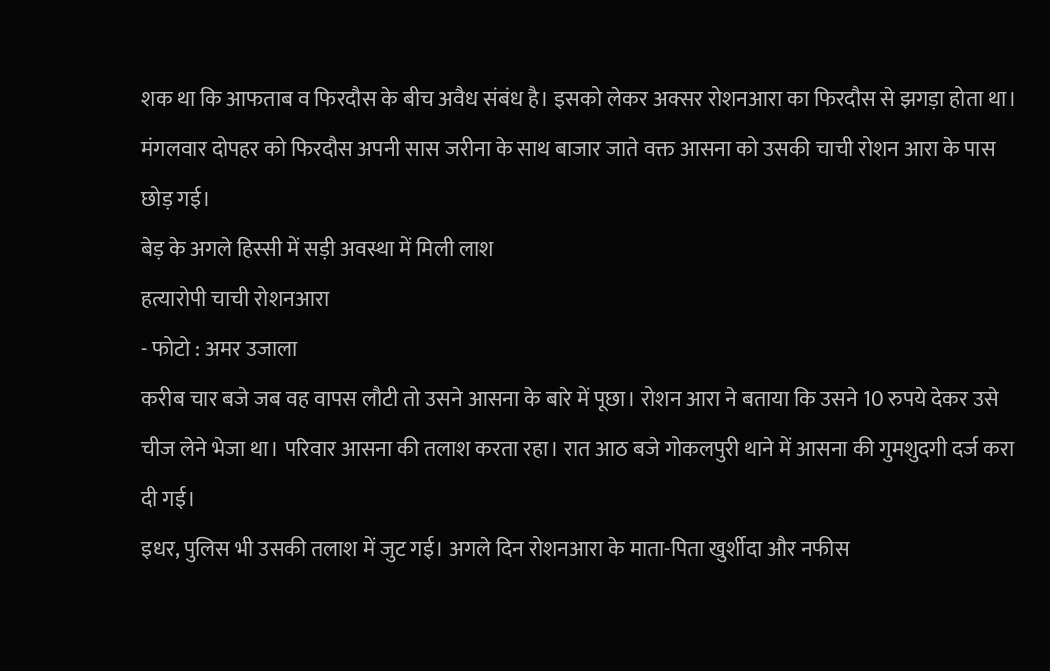शक था कि आफताब व फिरदौस के बीच अवैध संबंध है। इसको लेकर अक्सर रोशनआरा का फिरदौस से झगड़ा होता था। मंगलवार दोपहर को फिरदौस अपनी सास जरीना के साथ बाजार जाते वक्त आसना को उसकी चाची रोशन आरा के पास छोड़ गई।
बेड़ के अगले हिस्सी में सड़ी अवस्था में मिली लाश
हत्यारोपी चाची रोशनआरा
- फोटो : अमर उजाला
करीब चार बजे जब वह वापस लौटी तो उसने आसना के बारे में पूछा। रोशन आरा ने बताया कि उसने 10 रुपये देकर उसे चीज लेने भेजा था। परिवार आसना की तलाश करता रहा। रात आठ बजे गोकलपुरी थाने में आसना की गुमशुदगी दर्ज करा दी गई।
इधर, पुलिस भी उसकी तलाश में जुट गई। अगले दिन रोशनआरा के माता-पिता खुर्शीदा और नफीस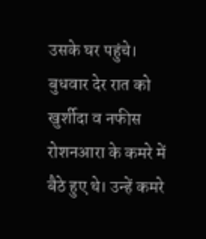उसके घर पहुंचे। बुधवार देर रात को खुर्शीदा व नफीस रोशनआरा के कमरे में बैठे हुए थे। उन्हें कमरे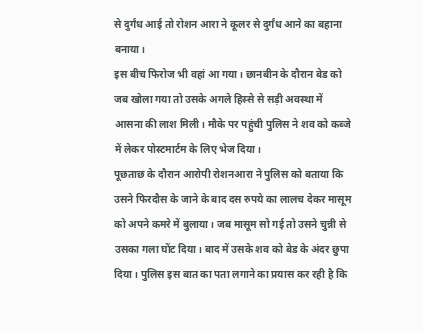से दुर्गंध आई तो रोशन आरा ने कूलर से दुर्गंध आने का बहाना बनाया।
इस बीच फिरोज भी वहां आ गया। छानबीन के दौरान बेड को जब खोला गया तो उसके अगले हिस्से से सड़ी अवस्था में आसना की लाश मिली। मौके पर पहुंची पुलिस ने शव को कब्जे में लेकर पोस्टमार्टम के लिए भेज दिया।
पूछताछ के दौरान आरोपी रोशनआरा ने पुलिस को बताया कि उसने फिरदौस के जाने के बाद दस रुपये का लालच देकर मासूम को अपने कमरे में बुलाया। जब मासूम सो गई तो उसने चुन्नी से उसका गला घोंट दिया। बाद में उसके शव को बेड के अंदर छुपा दिया। पुलिस इस बात का पता लगाने का प्रयास कर रही है कि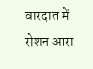वारदात में रोशन आरा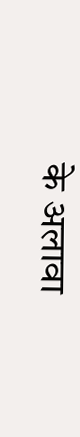के अलावा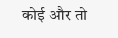कोई और तो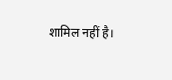शामिल नहीं है।